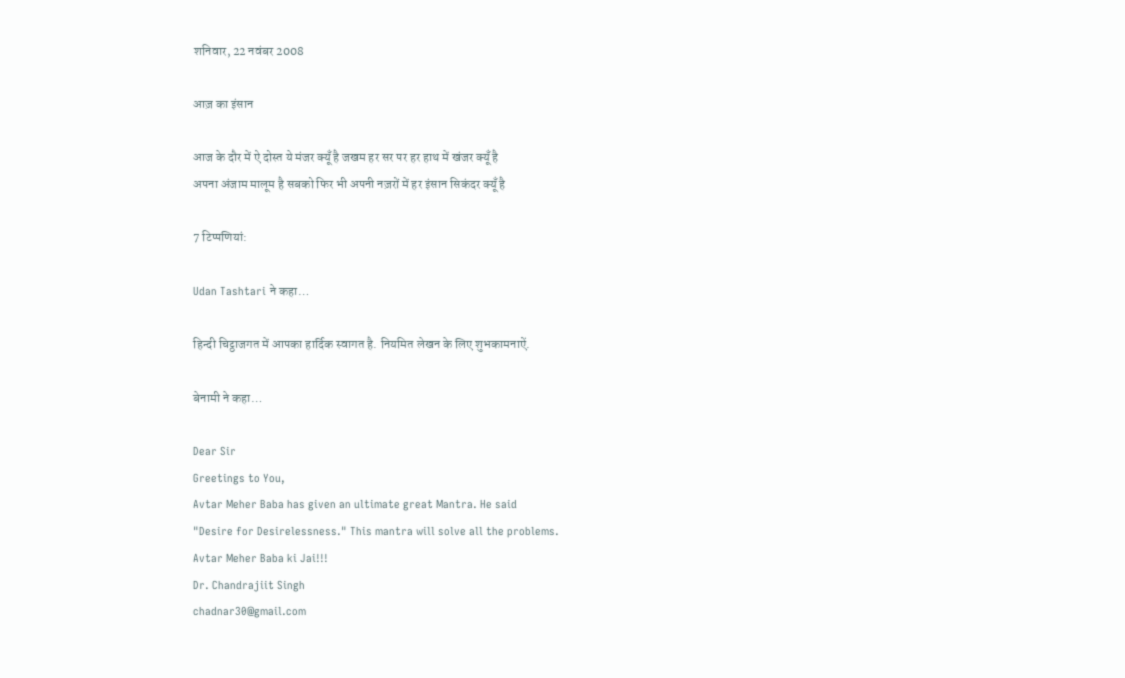शनिवार, 22 नवंबर 2008

आज़ का इंसान

आज के दौर में ऐ दोस्त ये मंजर क्यूँ है जखम हर सर पर हर हाथ में खंजर क्यूँ है
अपना अंजाम मालूम है सबको फिर भी अपनी नज़रों में हर इंसान सिकंदर क्यूँ है

7 टिप्‍पणियां:

Udan Tashtari ने कहा…

हिन्दी चिट्ठाजगत में आपका हार्दिक स्वागत है. नियमित लेखन के लिए शुभकामनाऐं.

बेनामी ने कहा…

Dear Sir
Greetings to You,
Avtar Meher Baba has given an ultimate great Mantra. He said
"Desire for Desirelessness." This mantra will solve all the problems.
Avtar Meher Baba ki Jai!!!
Dr. Chandrajiit Singh
chadnar30@gmail.com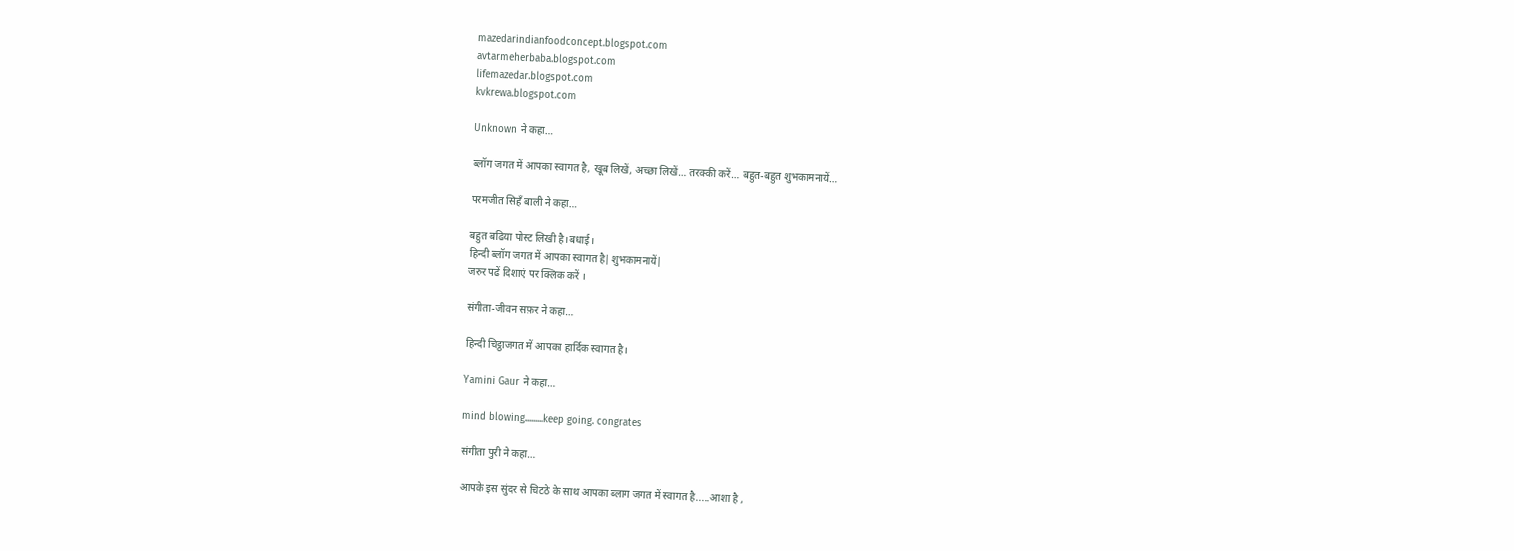mazedarindianfoodconcept.blogspot.com
avtarmeherbaba.blogspot.com
lifemazedar.blogspot.com
kvkrewa.blogspot.com

Unknown ने कहा…

ब्लॉग जगत में आपका स्वागत है, खूब लिखें, अच्छा लिखें… तरक्की करें… बहुत-बहुत शुभकामनायें…

परमजीत सिहँ बाली ने कहा…

बहुत बढिया पोस्ट लिखी है।बधाई।
हिन्दी ब्लॉग जगत में आपका स्वागत है|शुभकामनायें|
जरुर पढें दिशाएं पर क्लिक करें ।

संगीता-जीवन सफ़र ने कहा…

हिन्दी चिट्ठाजगत में आपका हार्दिक स्वागत है।

Yamini Gaur ने कहा…

mind blowing.........keep going. congrates

संगीता पुरी ने कहा…

आपके इस सुंदर से चिटठे के साथ आपका ब्‍लाग जगत में स्‍वागत है.....आशा है ,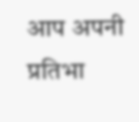आप अपनी प्रतिभा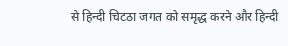से हिन्‍दी चिटठा जगत को समृद्ध करने और हिन्‍दी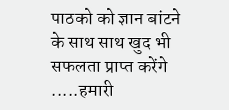पाठको को ज्ञान बांटने के साथ साथ खुद भी सफलता प्राप्‍त करेंगे .....हमारी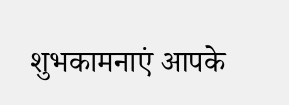शुभकामनाएं आपके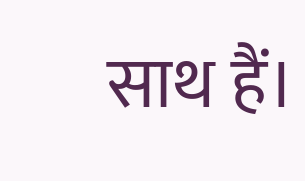साथ हैं।